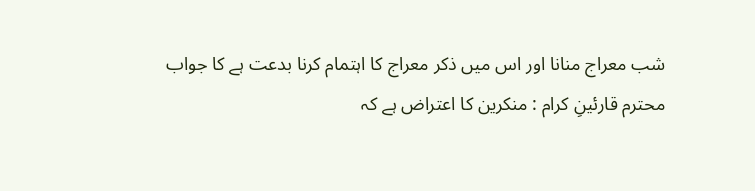شب معراج منانا اور اس میں ذکر معراج کا اہتمام کرنا بدعت ہے کا جواب
محترم قارئینِ کرام : منکرین کا اعتراض ہے کہ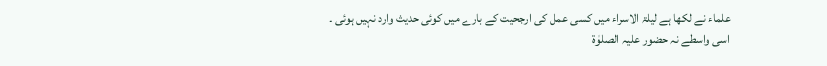علماء نے لکھا ہے لیلۃ الاسراء میں کسی عمل کی ارجحیت کے بارے میں کوئی حدیث وارد نہیں ہوئی ۔ اسی واسطے نہ حضور علیہ الصلوٰۃ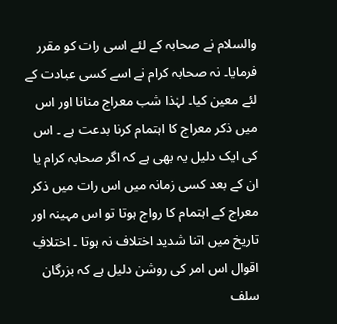والسلام نے صحابہ کے لئے اسی رات کو مقرر فرمایا۔ نہ صحابہ کرام نے اسے کسی عبادت کے لئے معین کیا۔ لہٰذا شب معراج منانا اور اس میں ذکر معراج کا اہتمام کرنا بدعت ہے ۔ اس کی ایک دلیل یہ بھی ہے کہ اگر صحابہ کرام یا ان کے بعد کسی زمانہ میں اس رات میں ذکر معراج کے اہتمام کا رواج ہوتا تو اس مہینہ اور تاریخ میں اتنا شدید اختلاف نہ ہوتا ۔ اختلافِ اقوال اس امر کی روشن دلیل ہے کہ بزرگان سلف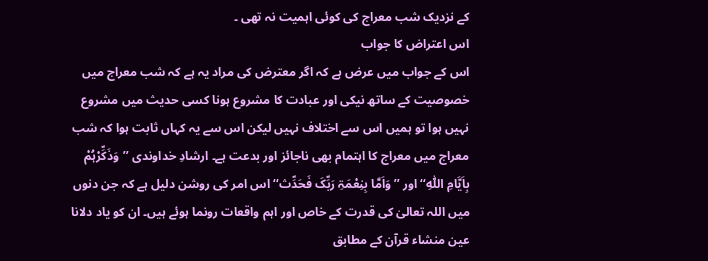کے نزدیک شب معراج کی کوئی اہمیت نہ تھی ۔
اس اعتراض کا جواب
اس کے جواب میں عرض ہے کہ اگر معترض کی مراد یہ ہے کہ شب معراج میں خصوصیت کے ساتھ نیکی اور عبادت کا مشروع ہونا کسی حدیث میں مشروع نہیں ہوا تو ہمیں اس سے اختلاف نہیں لیکن اس سے یہ کہاں ثابت ہوا کہ شب معراج میں معراج کا اہتمام بھی ناجائز اور بدعت ہے۔ ارشادِ خداوندی ’’وَذَکِّرْہُمْ بِاَیَّامِ اللّٰہِ‘‘ اور ’’وَاَمَّا بِنِعْمَۃِ رَبِّکَ فَحَدِّث‘‘ اس امر کی روشن دلیل ہے کہ جن دنوں میں اللہ تعالیٰ کی قدرت کے خاص اور اہم واقعات رونما ہوئے ہیں۔ ان کو یاد دلانا عین منشاء قرآن کے مطابق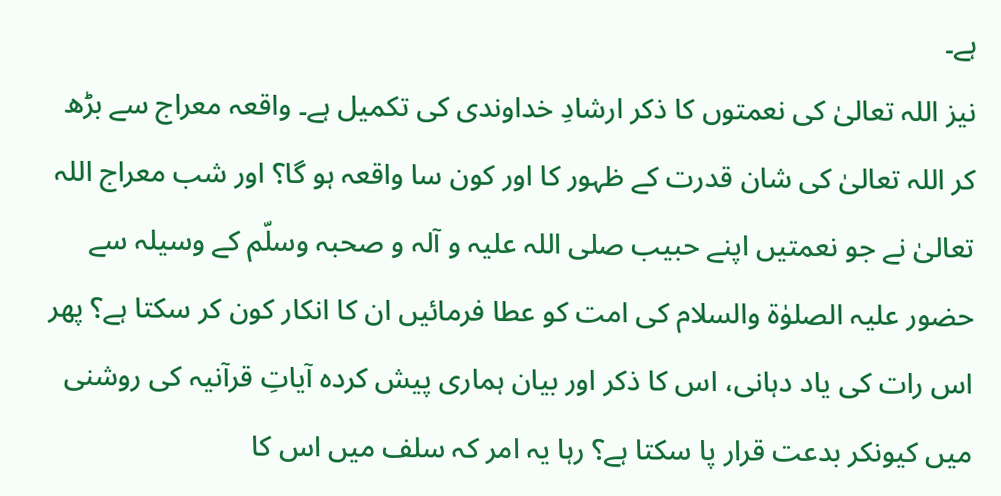ہے۔
نیز اللہ تعالیٰ کی نعمتوں کا ذکر ارشادِ خداوندی کی تکمیل ہے۔ واقعہ معراج سے بڑھ کر اللہ تعالیٰ کی شان قدرت کے ظہور کا اور کون سا واقعہ ہو گا؟ اور شب معراج اللہ تعالیٰ نے جو نعمتیں اپنے حبیب صلی اللہ علیہ و آلہ و صحبہ وسلّم کے وسیلہ سے حضور علیہ الصلوٰۃ والسلام کی امت کو عطا فرمائیں ان کا انکار کون کر سکتا ہے؟ پھر اس رات کی یاد دہانی، اس کا ذکر اور بیان ہماری پیش کردہ آیاتِ قرآنیہ کی روشنی میں کیونکر بدعت قرار پا سکتا ہے؟ رہا یہ امر کہ سلف میں اس کا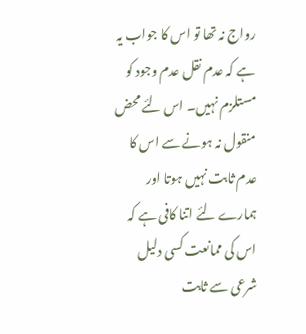رواج نہ تھا تو اس کا جواب یہ ہے کہ عدم نقل عدم وجود کو مستلزم نہیں۔ اس لئے محض منقول نہ ہونے سے اس کا عدم ثابت نہیں ہوتا اور ہمارے لئے اتنا کافی ہے کہ اس کی ممانعت کسی دلیل شرعی سے ثابت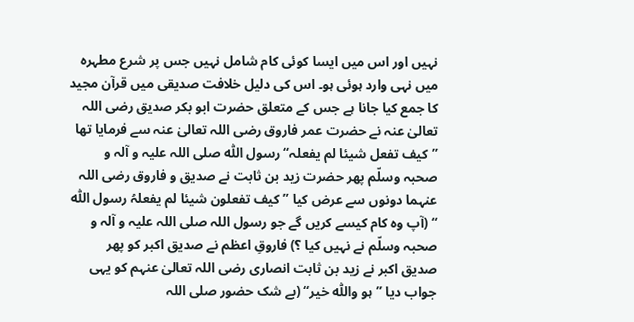نہیں اور اس میں ایسا کوئی کام شامل نہیں جس پر شرع مطہرہ میں نہی وارد ہوئی ہو۔ اس کی دلیل خلافت صدیقی میں قرآن مجید کا جمع کیا جانا ہے جس کے متعلق حضرت ابو بکر صدیق رضی اللہ تعالیٰ عنہ نے حضرت عمر فاروق رضی اللہ تعالیٰ عنہ سے فرمایا تھا ’’کیف تفعل شیئا لم یفعلہ‘‘ رسول اللّٰہ صلی اللہ علیہ و آلہ و صحبہ وسلّم پھر حضرت زید بن ثابت نے صدیق و فاروق رضی اللہ عنہما دونوں سے عرض کیا ’’کیف تفعلون شیئا لم یفعلہُ رسول اللّٰہ ‘‘ (آپ وہ کام کیسے کریں گے جو رسول اللہ صلی اللہ علیہ و آلہ و صحبہ وسلّم نے نہیں کیا ؟) فاروقِ اعظم نے صدیق اکبر کو پھر صدیق اکبر نے زید بن ثابت انصاری رضی اللہ تعالیٰ عنہم کو یہی جواب دیا ’’ہو واللّٰہ خیر‘‘ (بے شک حضور صلی اللہ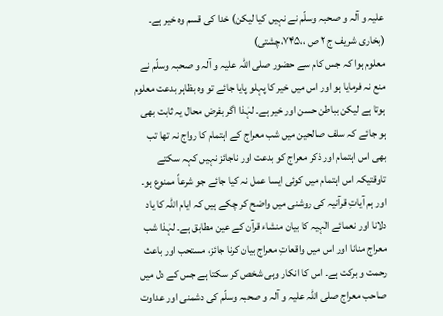علیہ و آلہ و صحبہ وسلّم نے نہیں کیا لیکن) خدا کی قسم وہ خیر ہے۔ (بخاری شریف ج ۲ ص ،،۷۴۵،چشتی)
معلوم ہوا کہ جس کام سے حضور صلی اللہ علیہ و آلہ و صحبہ وسلّم نے منع نہ فرمایا ہو اور اس میں خیر کا پہلو پایا جائے تو وہ بظاہر بدعت معلوم ہوتا ہے لیکن بباطن حسن اور خیر ہے۔ لہٰذا اگر بفرض محال یہ ثابت بھی ہو جائے کہ سلف صالحین میں شب معراج کے اہتمام کا رواج نہ تھا تب بھی اس اہتمام اور ذکر معراج کو بدعت اور ناجائز نہیں کہہ سکتے تاوقتیکہ اس اہتمام میں کوئی ایسا عمل نہ کیا جائے جو شرعاً ممنوع ہو۔ اور ہم آیاتِ قرآنیہ کی روشنی میں واضح کر چکے ہیں کہ ایام اللہ کا یاد دلانا اور نعمائے الٰہیہ کا بیان منشاء قرآن کے عین مطابق ہے۔ لہٰذا شب معراج منانا اور اس میں واقعاتِ معراج بیان کرنا جائز، مستحب اور باعث رحمت و برکت ہے۔ اس کا انکار وہی شخص کر سکتا ہے جس کے دل میں صاحب معراج صلی اللہ علیہ و آلہ و صحبہ وسلّم کی دشمنی اور عداوت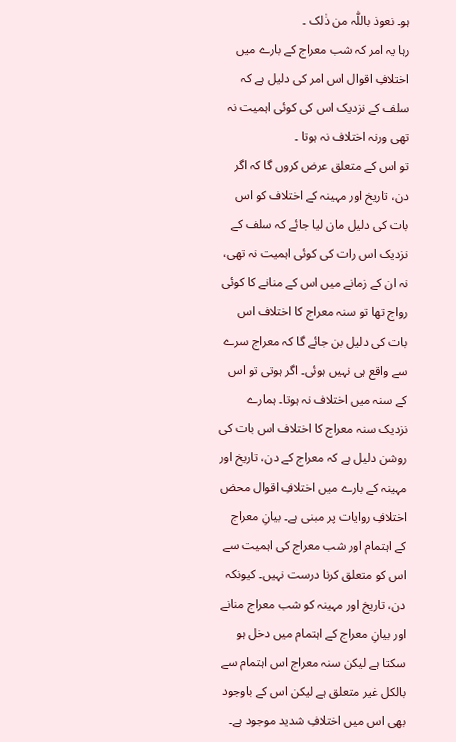ہو۔ نعوذ باللّٰہ من ذٰلک ۔
رہا یہ امر کہ شب معراج کے بارے میں اختلافِ اقوال اس امر کی دلیل ہے کہ سلف کے نزدیک اس کی کوئی اہمیت نہ تھی ورنہ اختلاف نہ ہوتا ۔
تو اس کے متعلق عرض کروں گا کہ اگر دن، تاریخ اور مہینہ کے اختلاف کو اس بات کی دلیل مان لیا جائے کہ سلف کے نزدیک اس رات کی کوئی اہمیت نہ تھی، نہ ان کے زمانے میں اس کے منانے کا کوئی رواج تھا تو سنہ معراج کا اختلاف اس بات کی دلیل بن جائے گا کہ معراج سرے سے واقع ہی نہیں ہوئی۔ اگر ہوتی تو اس کے سنہ میں اختلاف نہ ہوتا۔ ہمارے نزدیک سنہ معراج کا اختلاف اس بات کی روشن دلیل ہے کہ معراج کے دن، تاریخ اور مہینہ کے بارے میں اختلافِ اقوال محض اختلافِ روایات پر مبنی ہے۔ بیانِ معراج کے اہتمام اور شب معراج کی اہمیت سے اس کو متعلق کرنا درست نہیں۔ کیونکہ دن، تاریخ اور مہینہ کو شب معراج منانے اور بیانِ معراج کے اہتمام میں دخل ہو سکتا ہے لیکن سنہ معراج اس اہتمام سے بالکل غیر متعلق ہے لیکن اس کے باوجود بھی اس میں اختلافِ شدید موجود ہے۔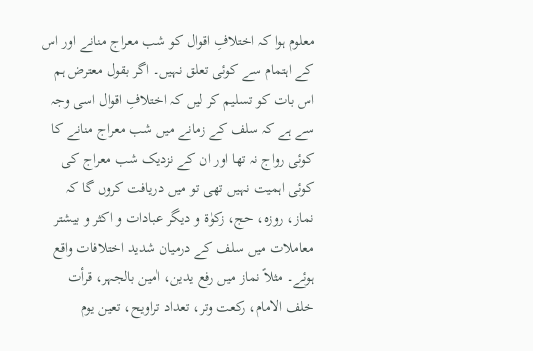معلوم ہوا کہ اختلافِ اقوال کو شب معراج منانے اور اس کے اہتمام سے کوئی تعلق نہیں۔ اگر بقول معترض ہم اس بات کو تسلیم کر لیں کہ اختلافِ اقوال اسی وجہ سے ہے کہ سلف کے زمانے میں شب معراج منانے کا کوئی رواج نہ تھا اور ان کے نزدیک شب معراج کی کوئی اہمیت نہیں تھی تو میں دریافت کروں گا کہ نماز، روزہ، حج، زکوٰۃ و دیگر عبادات و اکثر و بیشتر معاملات میں سلف کے درمیان شدید اختلافات واقع ہوئے۔ مثلاً نماز میں رفع یدین، اٰمین بالجہر، قرأت خلف الامام، رکعت وتر، تعداد تراویح، تعین یوم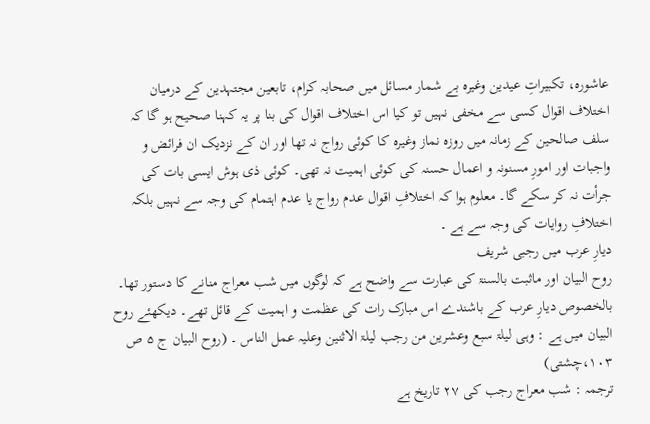عاشورہ، تکبیراتِ عیدین وغیرہ بے شمار مسائل میں صحابہ کرام، تابعین مجتہدین کے درمیان اختلاف اقوال کسی سے مخفی نہیں تو کیا اس اختلاف اقوال کی بنا پر یہ کہنا صحیح ہو گا کہ سلف صالحین کے زمانہ میں روزہ نماز وغیرہ کا کوئی رواج نہ تھا اور ان کے نزدیک ان فرائض و واجبات اور امورِ مسنونہ و اعمال حسنہ کی کوئی اہمیت نہ تھی۔ کوئی ذی ہوش ایسی بات کی جرأت نہ کر سکے گا۔ معلوم ہوا کہ اختلافِ اقوال عدم رواج یا عدم اہتمام کی وجہ سے نہیں بلکہ اختلافِ روایات کی وجہ سے ہے ۔
دیارِ عرب میں رجبی شریف
روح البیان اور ماثبت بالسنۃ کی عبارت سے واضح ہے کہ لوگوں میں شب معراج منانے کا دستور تھا۔ بالخصوص دیارِ عرب کے باشندے اس مبارک رات کی عظمت و اہمیت کے قائل تھے۔ دیکھئے روح البیان میں ہے : وہی لیلۃ سبع وعشرین من رجب لیلۃ الاثنین وعلیہ عمل الناس ۔ (روح البیان ج ۵ ص ۱۰۳،چشتی)
ترجمہ : شب معراج رجب کی ۲۷ تاریخ ہے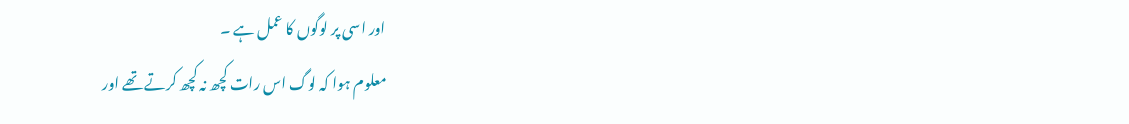اور اسی پر لوگوں کا عمل ہے ۔
معلوم ہوا کہ لوگ اس رات کچھ نہ کچھ کرتے تھے اور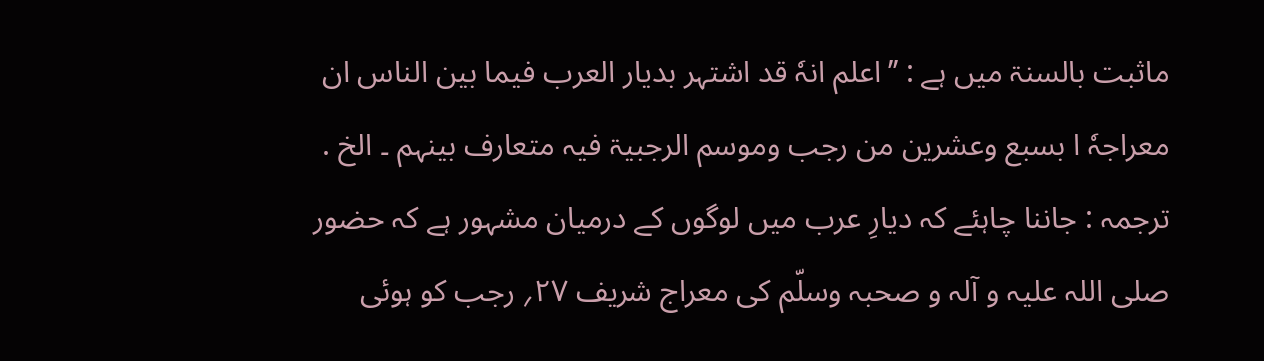ماثبت بالسنۃ میں ہے : ’’اعلم انہٗ قد اشتہر بدیار العرب فیما بین الناس ان معراجہٗ ا بسبع وعشرین من رجب وموسم الرجبیۃ فیہ متعارف بینہم ۔ الخ .
ترجمہ : جاننا چاہئے کہ دیارِ عرب میں لوگوں کے درمیان مشہور ہے کہ حضور صلی اللہ علیہ و آلہ و صحبہ وسلّم کی معراج شریف ۲۷؍ رجب کو ہوئی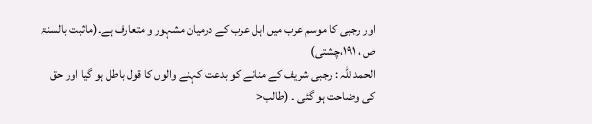اور رجبی کا موسم عرب میں اہل عرب کے درمیان مشہور و متعارف ہے۔(ماثبت بالسنۃ ص ، ۱۹۱،چشتی)
الحمد للّٰہ : رجبی شریف کے منانے کو بدعت کہنے والوں کا قول باطل ہو گیا اور حق کی وضاحت ہو گئی ۔ (طالب<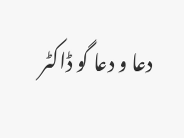دعا و دعا گو ڈاکٹر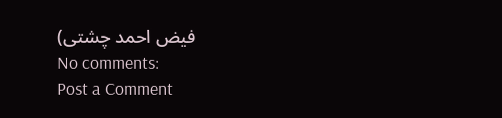فیض احمد چشتی)
No comments:
Post a Comment